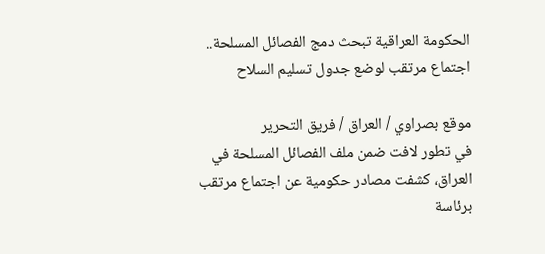الحكومة العراقية تبحث دمج الفصائل المسلحة.. اجتماع مرتقب لوضع جدول تسليم السلاح

موقع بصراوي / العراق / فريق التحرير
في تطور لافت ضمن ملف الفصائل المسلحة في العراق، كشفت مصادر حكومية عن اجتماع مرتقب برئاسة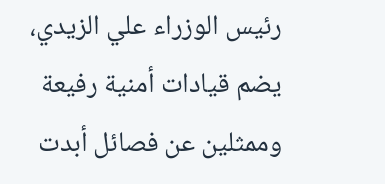رئيس الوزراء علي الزيدي، يضم قيادات أمنية رفيعة وممثلين عن فصائل أبدت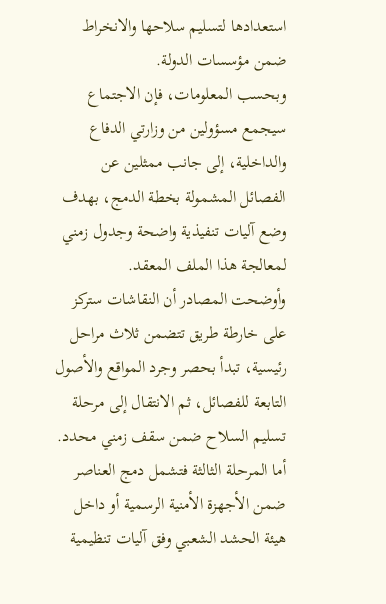استعدادها لتسليم سلاحها والانخراط ضمن مؤسسات الدولة.
وبحسب المعلومات، فإن الاجتماع سيجمع مسؤولين من وزارتي الدفاع والداخلية، إلى جانب ممثلين عن الفصائل المشمولة بخطة الدمج، بهدف وضع آليات تنفيذية واضحة وجدول زمني لمعالجة هذا الملف المعقد.
وأوضحت المصادر أن النقاشات ستركز على خارطة طريق تتضمن ثلاث مراحل رئيسية، تبدأ بحصر وجرد المواقع والأصول التابعة للفصائل، ثم الانتقال إلى مرحلة تسليم السلاح ضمن سقف زمني محدد.
أما المرحلة الثالثة فتشمل دمج العناصر ضمن الأجهزة الأمنية الرسمية أو داخل هيئة الحشد الشعبي وفق آليات تنظيمية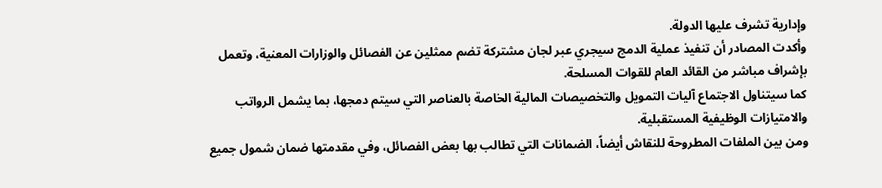وإدارية تشرف عليها الدولة.
وأكدت المصادر أن تنفيذ عملية الدمج سيجري عبر لجان مشتركة تضم ممثلين عن الفصائل والوزارات المعنية، وتعمل بإشراف مباشر من القائد العام للقوات المسلحة.
كما سيتناول الاجتماع آليات التمويل والتخصيصات المالية الخاصة بالعناصر التي سيتم دمجها، بما يشمل الرواتب والامتيازات الوظيفية المستقبلية.
ومن بين الملفات المطروحة للنقاش أيضاً، الضمانات التي تطالب بها بعض الفصائل، وفي مقدمتها ضمان شمول جميع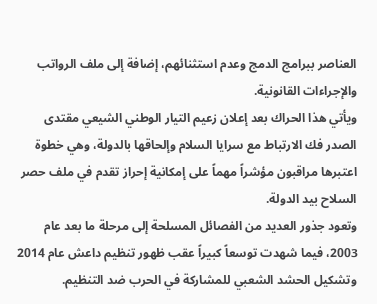العناصر ببرامج الدمج وعدم استثنائهم، إضافة إلى ملف الرواتب والإجراءات القانونية.
ويأتي هذا الحراك بعد إعلان زعيم التيار الوطني الشيعي مقتدى الصدر فك الارتباط مع سرايا السلام وإلحاقها بالدولة، وهي خطوة اعتبرها مراقبون مؤشراً مهماً على إمكانية إحراز تقدم في ملف حصر السلاح بيد الدولة.
وتعود جذور العديد من الفصائل المسلحة إلى مرحلة ما بعد عام 2003، فيما شهدت توسعاً كبيراً عقب ظهور تنظيم داعش عام 2014 وتشكيل الحشد الشعبي للمشاركة في الحرب ضد التنظيم.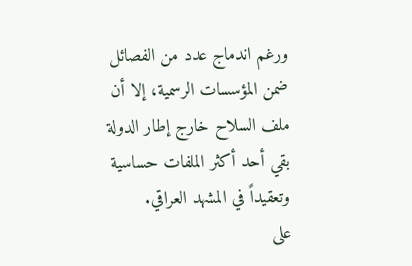ورغم اندماج عدد من الفصائل ضمن المؤسسات الرسمية، إلا أن ملف السلاح خارج إطار الدولة بقي أحد أكثر الملفات حساسية وتعقيداً في المشهد العراقي.
على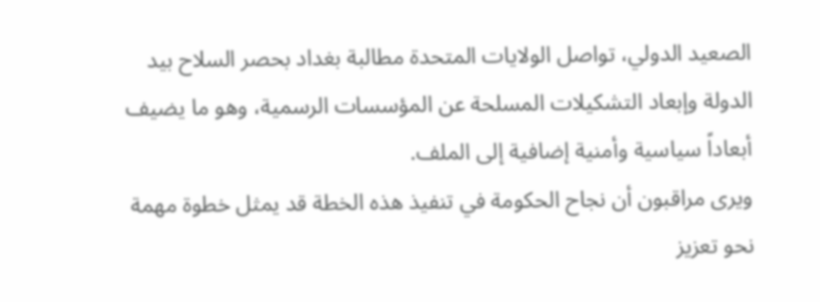الصعيد الدولي، تواصل الولايات المتحدة مطالبة بغداد بحصر السلاح بيد الدولة وإبعاد التشكيلات المسلحة عن المؤسسات الرسمية، وهو ما يضيف أبعاداً سياسية وأمنية إضافية إلى الملف.
ويرى مراقبون أن نجاح الحكومة في تنفيذ هذه الخطة قد يمثل خطوة مهمة نحو تعزيز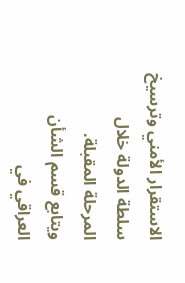الاستقرار الأمني وترسيخ سلطة الدولة خلال المرحلة المقبلة.
ويتابع قسم الشأن العراقي في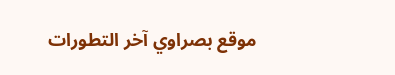موقع بصراوي آخر التطورات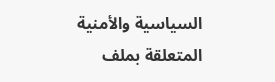السياسية والأمنية المتعلقة بملف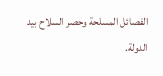الفصائل المسلحة وحصر السلاح بيد الدولة.